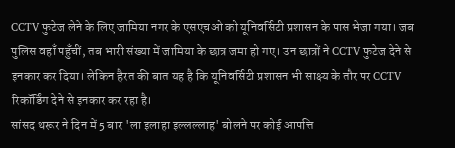CCTV फुटेज लेने के लिए जामिया नगर के एसएचओ को यूनिवर्सिटी प्रशासन के पास भेजा गया। जब पुलिस वहाँ पहुँचीं, तब भारी संख्या में जामिया के छात्र जमा हो गए। उन छात्रों ने CCTV फुटेज देने से इनकार कर दिया। लेकिन हैरत की बात यह है कि यूनिवर्सिटी प्रशासन भी साक्ष्य के तौर पर CCTV रिकॉर्डिंग देने से इनकार कर रहा है।
सांसद थरूर ने दिन में 5 बार 'ला इलाहा इल्लल्लाह' बोलने पर कोई आपत्ति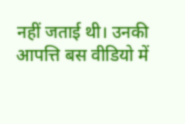नहीं जताई थी। उनकी आपत्ति बस वीडियो में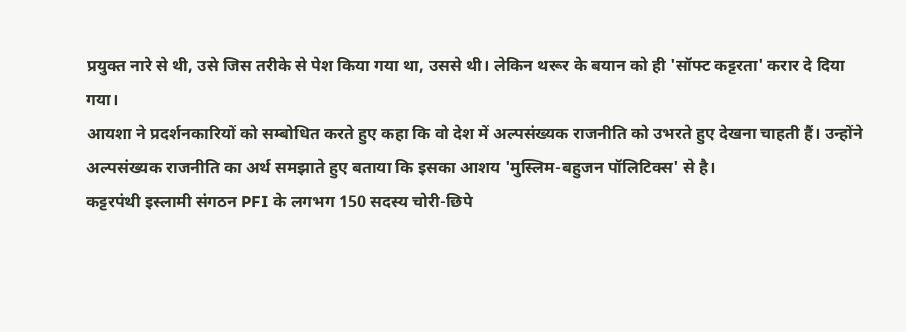प्रयुक्त नारे से थी, उसे जिस तरीके से पेश किया गया था, उससे थी। लेकिन थरूर के बयान को ही 'सॉफ्ट कट्टरता' करार दे दिया गया।
आयशा ने प्रदर्शनकारियों को सम्बोधित करते हुए कहा कि वो देश में अल्पसंख्यक राजनीति को उभरते हुए देखना चाहती हैं। उन्होंने अल्पसंख्यक राजनीति का अर्थ समझाते हुए बताया कि इसका आशय 'मुस्लिम-बहुजन पॉलिटिक्स' से है।
कट्टरपंथी इस्लामी संगठन PFI के लगभग 150 सदस्य चोरी-छिपे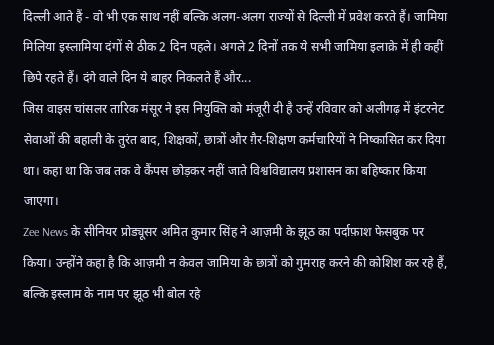दिल्ली आते हैं - वो भी एक साथ नहीं बल्कि अलग-अलग राज्यों से दिल्ली में प्रवेश करते हैं। जामिया मिलिया इस्लामिया दंगों से ठीक 2 दिन पहले। अगले 2 दिनों तक ये सभी जामिया इलाक़े में ही कहीं छिपे रहते हैं। दंगे वाले दिन ये बाहर निकलते हैं और...
जिस वाइस चांसलर तारिक मंसूर ने इस नियुक्ति को मंजूरी दी है उन्हें रविवार को अलीगढ़ में इंटरनेट सेवाओं की बहाली के तुरंत बाद, शिक्षकों, छात्रों और ग़ैर-शिक्षण कर्मचारियों ने निष्कासित कर दिया था। कहा था कि जब तक वे कैंपस छोड़कर नहीं जाते विश्वविद्यालय प्रशासन का बहिष्कार किया जाएगा।
Zee News के सीनियर प्रोड्यूसर अमित कुमार सिंह ने आज़मी के झूठ का पर्दाफ़ाश फेसबुक पर किया। उन्होंने कहा है कि आज़मी न केवल जामिया के छात्रों को गुमराह करने की कोशिश कर रहे हैं, बल्कि इस्लाम के नाम पर झूठ भी बोल रहे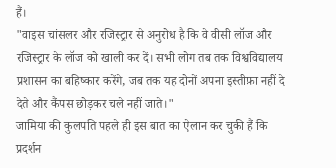हैं।
"वाइस चांसलर और रजिस्ट्रार से अनुरोध है कि वे वीसी लॉज और रजिस्ट्रार के लॉज को खाली कर दें। सभी लोग तब तक विश्वविद्यालय प्रशासन का बहिष्कार करेंगे, जब तक यह दोनों अपना इस्तीफ़ा नहीं दे देते और कैंपस छोड़कर चले नहीं जाते।"
जामिया की कुलपति पहले ही इस बात का ऐलान कर चुकी हैं कि प्रदर्शन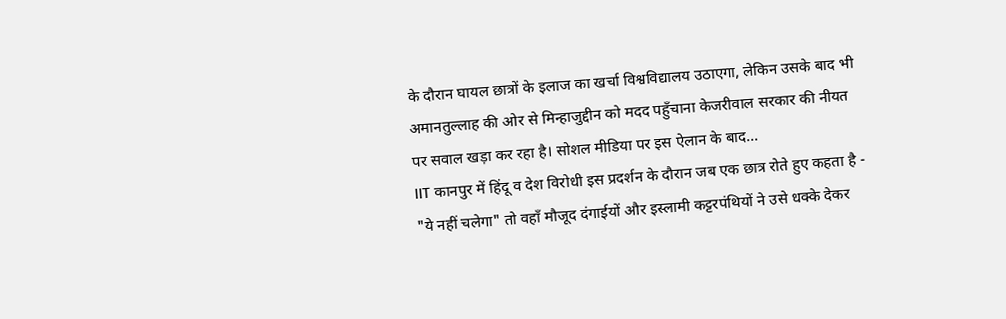के दौरान घायल छात्रों के इलाज का खर्चा विश्वविद्यालय उठाएगा, लेकिन उसके बाद भी अमानतुल्लाह की ओर से मिन्हाजुद्दीन को मदद पहुँचाना केजरीवाल सरकार की नीयत पर सवाल खड़ा कर रहा है। सोशल मीडिया पर इस ऐलान के बाद...
IIT कानपुर में हिंदू व देश विरोधी इस प्रदर्शन के दौरान जब एक छात्र रोते हुए कहता है - "ये नहीं चलेगा" तो वहाँ मौजूद दंगाईयों और इस्लामी कट्टरपंथियों ने उसे धक्के देकर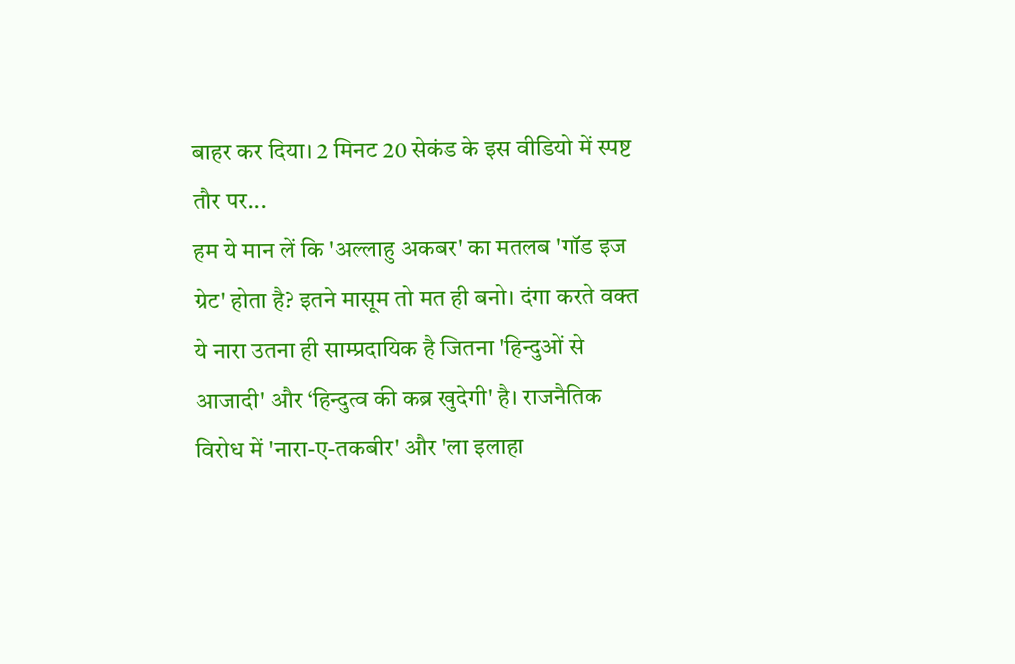बाहर कर दिया। 2 मिनट 20 सेकंड के इस वीडियो में स्पष्ट तौर पर...
हम ये मान लें कि 'अल्लाहु अकबर' का मतलब 'गॉड इज ग्रेट' होता है? इतने मासूम तो मत ही बनो। दंगा करते वक्त ये नारा उतना ही साम्प्रदायिक है जितना 'हिन्दुओं से आजादी' और ‘हिन्दुत्व की कब्र खुदेगी' है। राजनैतिक विरोध में 'नारा-ए-तकबीर' और 'ला इलाहा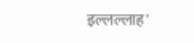इल्लल्लाह'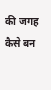की जगह कैसे बन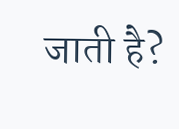जाती है?